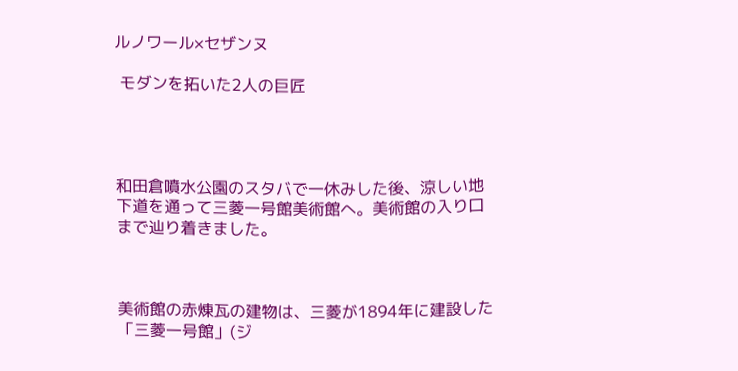ルノワール×セザンヌ

 モダンを拓いた2人の巨匠




和田倉噴水公園のスタバで一休みした後、涼しい地下道を通って三菱一号館美術館へ。美術館の入り口まで辿り着きました。



美術館の赤煉瓦の建物は、三菱が1894年に建設した「三菱一号館」(ジ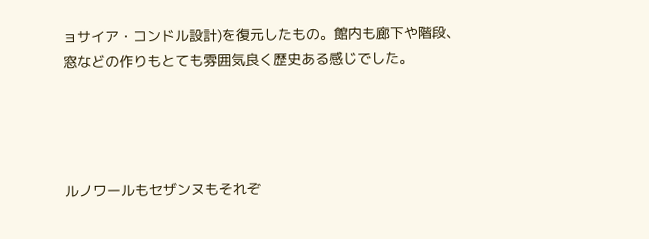ョサイア・コンドル設計)を復元したもの。館内も廊下や階段、窓などの作りもとても雰囲気良く歴史ある感じでした。




ルノワールもセザンヌもそれぞ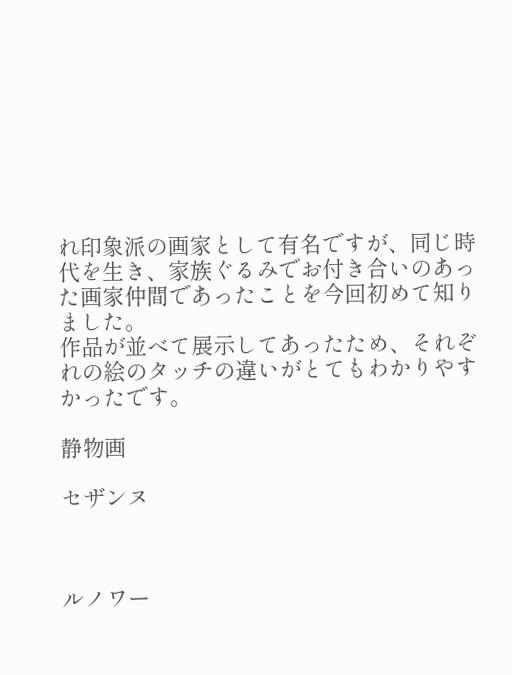れ印象派の画家として有名ですが、同じ時代を生き、家族ぐるみでお付き合いのあった画家仲間であったことを今回初めて知りました。
作品が並べて展示してあったため、それぞれの絵のタッチの違いがとてもわかりやすかったです。

静物画

セザンヌ



ルノワー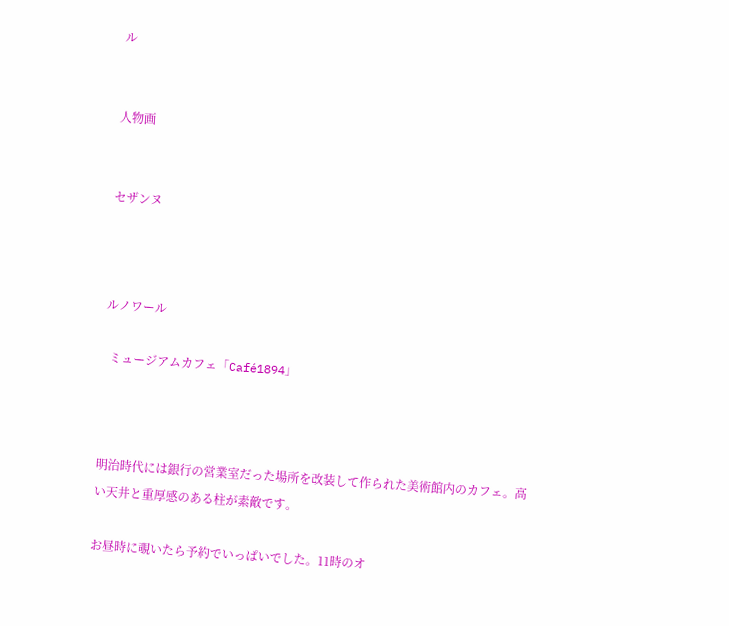ル


人物画


セザンヌ



ルノワール

  ミュージアムカフェ「Café1894」



明治時代には銀行の営業室だった場所を改装して作られた美術館内のカフェ。高い天井と重厚感のある柱が素敵です。

お昼時に覗いたら予約でいっぱいでした。11時のオ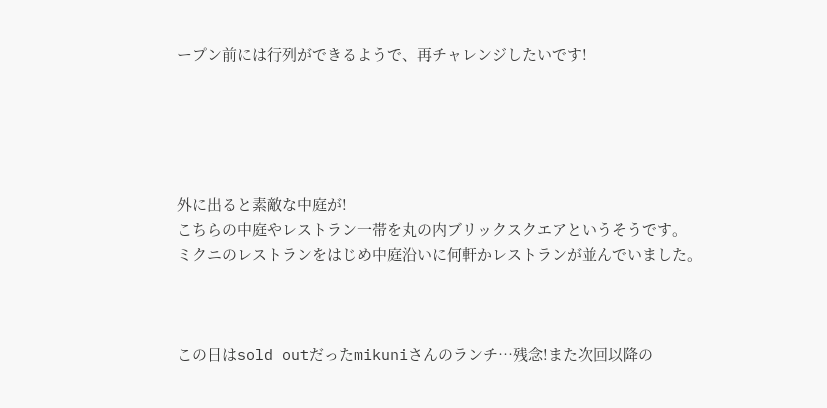ープン前には行列ができるようで、再チャレンジしたいです!





外に出ると素敵な中庭が!
こちらの中庭やレストラン一帯を丸の内ブリックスクエアというそうです。
ミクニのレストランをはじめ中庭沿いに何軒かレストランが並んでいました。



この日はsold outだったmikuniさんのランチ…残念!また次回以降の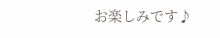お楽しみです♪